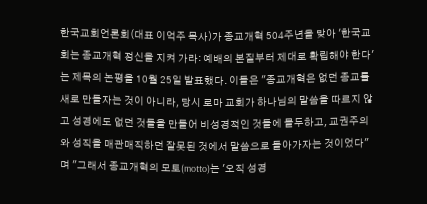한국교회언론회(대표 이억주 목사)가 종교개혁 504주년을 맞아 '한국교회는 종교개혁 정신을 지켜 가라: 예배의 본질부터 제대로 확립해야 한다'는 제목의 논평을 10월 25일 발표했다. 이들은 "종교개혁은 없던 종교를 새로 만들자는 것이 아니라, 당시 로마 교회가 하나님의 말씀을 따르지 않고 성경에도 없던 것들을 만들어 비성경적인 것들에 몰두하고, 교권주의와 성직을 매관매직하던 잘못된 것에서 말씀으로 돌아가자는 것이었다"며 "그래서 종교개혁의 모토(motto)는 '오직 성경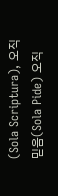(Sola Scriptura), 오직 믿음(Sola Pide) 오직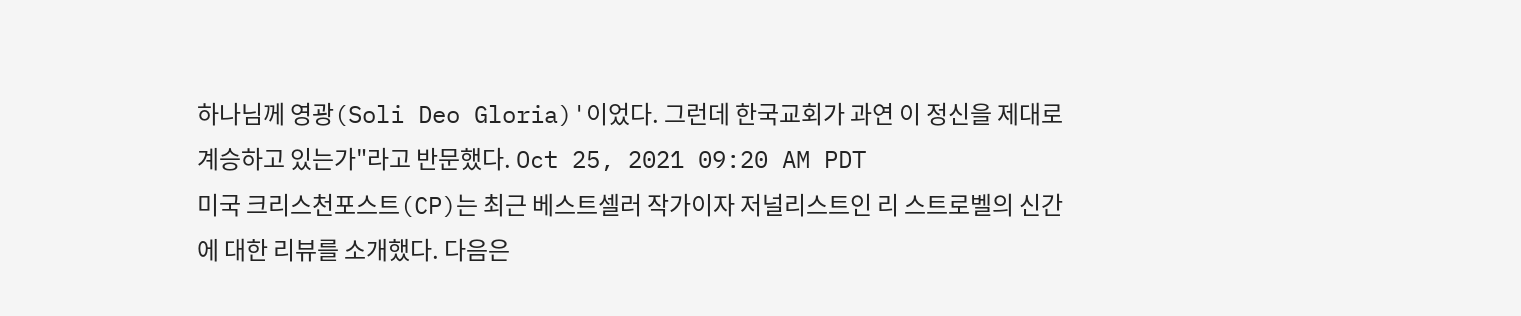하나님께 영광(Soli Deo Gloria)'이었다. 그런데 한국교회가 과연 이 정신을 제대로 계승하고 있는가"라고 반문했다. Oct 25, 2021 09:20 AM PDT
미국 크리스천포스트(CP)는 최근 베스트셀러 작가이자 저널리스트인 리 스트로벨의 신간에 대한 리뷰를 소개했다. 다음은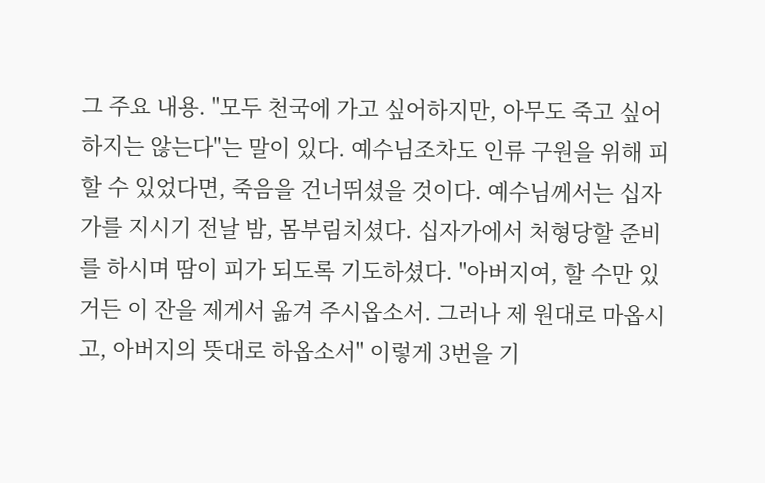그 주요 내용. "모두 천국에 가고 싶어하지만, 아무도 죽고 싶어하지는 않는다"는 말이 있다. 예수님조차도 인류 구원을 위해 피할 수 있었다면, 죽음을 건너뛰셨을 것이다. 예수님께서는 십자가를 지시기 전날 밤, 몸부림치셨다. 십자가에서 처형당할 준비를 하시며 땀이 피가 되도록 기도하셨다. "아버지여, 할 수만 있거든 이 잔을 제게서 옮겨 주시옵소서. 그러나 제 원대로 마옵시고, 아버지의 뜻대로 하옵소서" 이렇게 3번을 기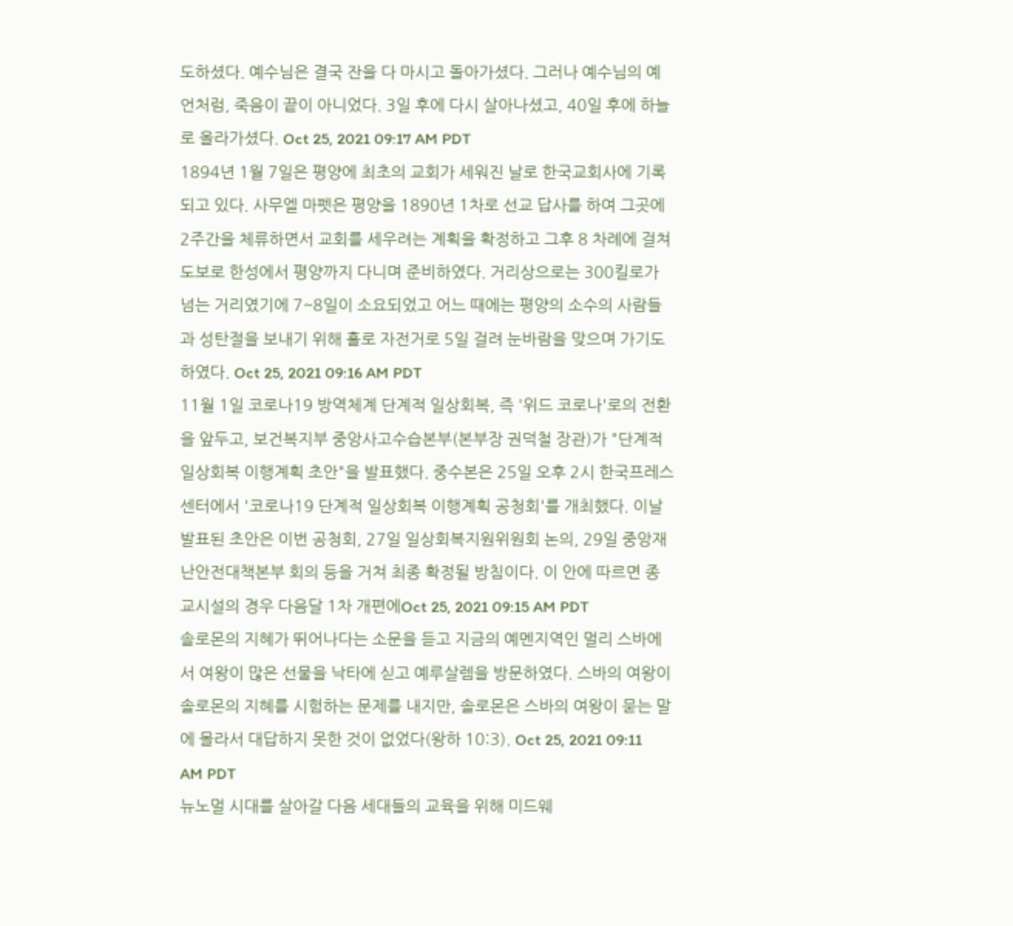도하셨다. 예수님은 결국 잔을 다 마시고 돌아가셨다. 그러나 예수님의 예언처럼, 죽음이 끝이 아니었다. 3일 후에 다시 살아나셨고, 40일 후에 하늘로 올라가셨다. Oct 25, 2021 09:17 AM PDT
1894년 1월 7일은 평양에 최초의 교회가 세워진 날로 한국교회사에 기록되고 있다. 사무엘 마펫은 평양을 1890년 1차로 선교 답사를 하여 그곳에 2주간을 체류하면서 교회를 세우려는 계획을 확정하고 그후 8 차례에 걸쳐 도보로 한성에서 평양까지 다니며 준비하였다. 거리상으로는 300킬로가 넘는 거리였기에 7~8일이 소요되었고 어느 때에는 평양의 소수의 사람들과 성탄절을 보내기 위해 홀로 자전거로 5일 걸려 눈바람을 맞으며 가기도 하였다. Oct 25, 2021 09:16 AM PDT
11월 1일 코로나19 방역체계 단계적 일상회복, 즉 '위드 코로나'로의 전환을 앞두고, 보건복지부 중앙사고수습본부(본부장 권덕철 장관)가 "단계적 일상회복 이행계획 초안"을 발표했다. 중수본은 25일 오후 2시 한국프레스센터에서 '코로나19 단계적 일상회복 이행계획 공청회'를 개최했다. 이날 발표된 초안은 이번 공청회, 27일 일상회복지원위원회 논의, 29일 중앙재난안전대책본부 회의 등을 거쳐 최종 확정될 방침이다. 이 안에 따르면 종교시설의 경우 다음달 1차 개편에Oct 25, 2021 09:15 AM PDT
솔로몬의 지혜가 뛰어나다는 소문을 듣고 지금의 예멘지역인 멀리 스바에서 여왕이 많은 선물을 낙타에 싣고 예루살렘을 방문하였다. 스바의 여왕이 솔로몬의 지혜를 시험하는 문제를 내지만, 솔로몬은 스바의 여왕이 묻는 말에 몰라서 대답하지 못한 것이 없었다(왕하 10:3). Oct 25, 2021 09:11 AM PDT
뉴노멀 시대를 살아갈 다음 세대들의 교육을 위해 미드웨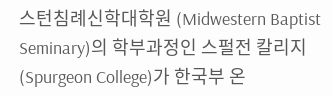스턴침례신학대학원 (Midwestern Baptist Seminary)의 학부과정인 스펄전 칼리지(Spurgeon College)가 한국부 온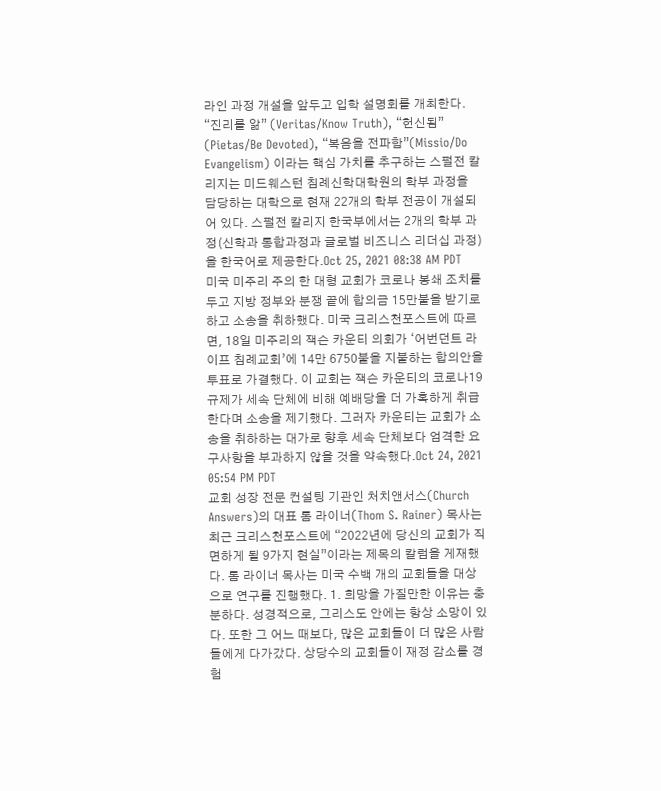라인 과정 개설을 앞두고 입학 설명회를 개최한다. “진리를 앎” (Veritas/Know Truth), “헌신됨” (Pietas/Be Devoted), “복음을 전파함”(Missio/Do Evangelism) 이라는 핵심 가치를 추구하는 스펄전 칼리지는 미드웨스턴 침례신학대학원의 학부 과정을 담당하는 대학으로 현재 22개의 학부 전공이 개설되어 있다. 스펄전 칼리지 한국부에서는 2개의 학부 과정(신학과 통합과정과 글로벌 비즈니스 리더십 과정)을 한국어로 제공한다.Oct 25, 2021 08:38 AM PDT
미국 미주리 주의 한 대형 교회가 코로나 봉쇄 조치를 두고 지방 정부와 분쟁 끝에 합의금 15만불을 받기로 하고 소송을 취하했다. 미국 크리스천포스트에 따르면, 18일 미주리의 잭슨 카운티 의회가 ‘어번던트 라이프 침례교회’에 14만 6750불을 지불하는 합의안을 투표로 가결했다. 이 교회는 잭슨 카운티의 코로나19 규제가 세속 단체에 비해 예배당을 더 가혹하게 취급한다며 소송을 제기했다. 그러자 카운티는 교회가 소송을 취하하는 대가로 향후 세속 단체보다 엄격한 요구사항을 부과하지 않을 것을 약속했다.Oct 24, 2021 05:54 PM PDT
교회 성장 전문 컨설팅 기관인 처치앤서스(Church Answers)의 대표 톰 라이너(Thom S. Rainer) 목사는 최근 크리스천포스트에 “2022년에 당신의 교회가 직면하게 될 9가지 현실”이라는 제목의 칼럼을 게재했다. 톰 라이너 목사는 미국 수백 개의 교회들을 대상으로 연구를 진행했다. 1. 희망을 가질만한 이유는 충분하다. 성경적으로, 그리스도 안에는 항상 소망이 있다. 또한 그 어느 때보다, 많은 교회들이 더 많은 사람들에게 다가갔다. 상당수의 교회들이 재정 감소를 경험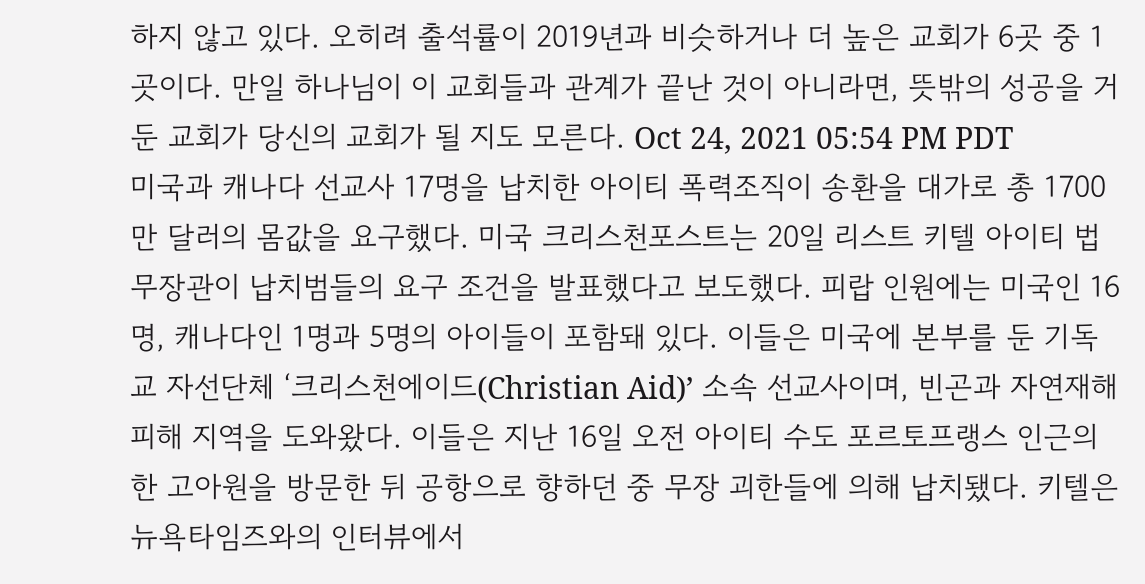하지 않고 있다. 오히려 출석률이 2019년과 비슷하거나 더 높은 교회가 6곳 중 1곳이다. 만일 하나님이 이 교회들과 관계가 끝난 것이 아니라면, 뜻밖의 성공을 거둔 교회가 당신의 교회가 될 지도 모른다. Oct 24, 2021 05:54 PM PDT
미국과 캐나다 선교사 17명을 납치한 아이티 폭력조직이 송환을 대가로 총 1700만 달러의 몸값을 요구했다. 미국 크리스천포스트는 20일 리스트 키텔 아이티 법무장관이 납치범들의 요구 조건을 발표했다고 보도했다. 피랍 인원에는 미국인 16명, 캐나다인 1명과 5명의 아이들이 포함돼 있다. 이들은 미국에 본부를 둔 기독교 자선단체 ‘크리스천에이드(Christian Aid)’ 소속 선교사이며, 빈곤과 자연재해 피해 지역을 도와왔다. 이들은 지난 16일 오전 아이티 수도 포르토프랭스 인근의 한 고아원을 방문한 뒤 공항으로 향하던 중 무장 괴한들에 의해 납치됐다. 키텔은 뉴욕타임즈와의 인터뷰에서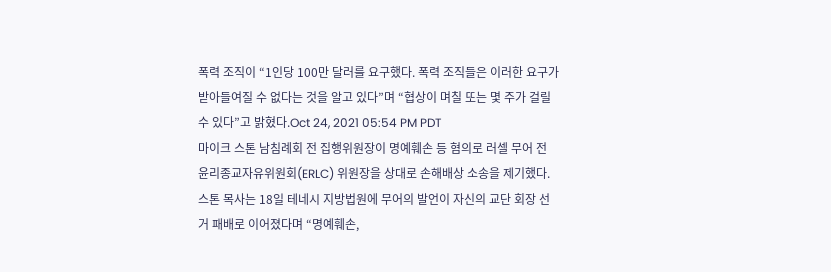폭력 조직이 “1인당 100만 달러를 요구했다. 폭력 조직들은 이러한 요구가 받아들여질 수 없다는 것을 알고 있다”며 “협상이 며칠 또는 몇 주가 걸릴 수 있다”고 밝혔다.Oct 24, 2021 05:54 PM PDT
마이크 스톤 남침례회 전 집행위원장이 명예훼손 등 혐의로 러셀 무어 전 윤리종교자유위원회(ERLC) 위원장을 상대로 손해배상 소송을 제기했다. 스톤 목사는 18일 테네시 지방법원에 무어의 발언이 자신의 교단 회장 선거 패배로 이어졌다며 “명예훼손,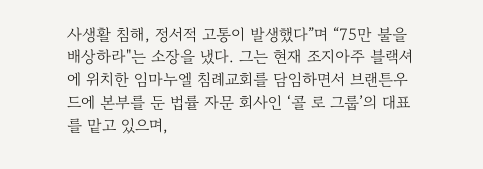사생활 침해, 정서적 고통이 발생했다”며 “75만 불을 배상하라"는 소장을 냈다. 그는 현재 조지아주 블랙셔에 위치한 임마누엘 침례교회를 담임하면서 브랜튼우드에 본부를 둔 법률 자문 회사인 ‘콜 로 그룹’의 대표를 맡고 있으며,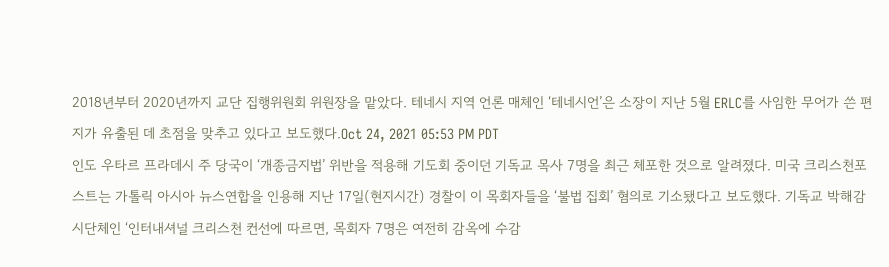2018년부터 2020년까지 교단 집행위원회 위원장을 맡았다. 테네시 지역 언론 매체인 ‘테네시언’은 소장이 지난 5월 ERLC를 사임한 무어가 쓴 편지가 유출된 데 초점을 맞추고 있다고 보도했다.Oct 24, 2021 05:53 PM PDT
인도 우타르 프라데시 주 당국이 ‘개종금지법’ 위반을 적용해 기도회 중이던 기독교 목사 7명을 최근 체포한 것으로 알려졌다. 미국 크리스천포스트는 가톨릭 아시아 뉴스연합을 인용해 지난 17일(현지시간) 경찰이 이 목회자들을 ‘불법 집회’ 혐의로 기소됐다고 보도했다. 기독교 박해감시단체인 ‘인터내셔널 크리스천 컨선에 따르면, 목회자 7명은 여전히 감옥에 수감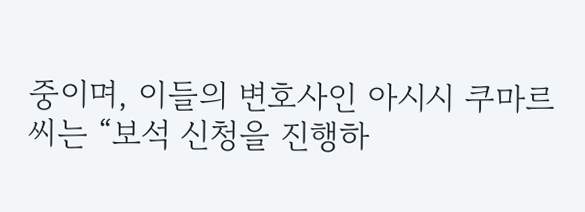중이며, 이들의 변호사인 아시시 쿠마르 씨는 “보석 신청을 진행하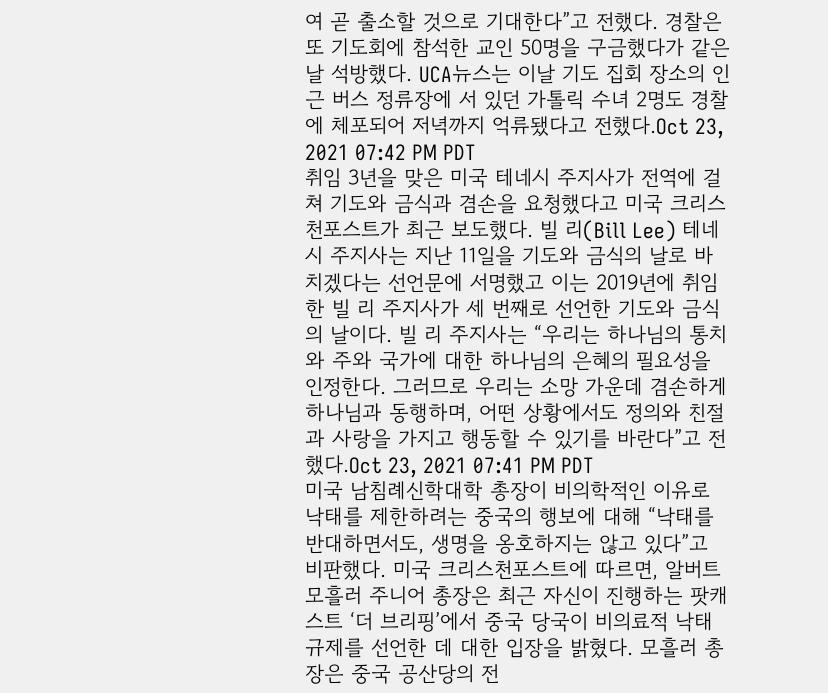여 곧 출소할 것으로 기대한다”고 전했다. 경찰은 또 기도회에 참석한 교인 50명을 구금했다가 같은 날 석방했다. UCA뉴스는 이날 기도 집회 장소의 인근 버스 정류장에 서 있던 가톨릭 수녀 2명도 경찰에 체포되어 저녁까지 억류됐다고 전했다.Oct 23, 2021 07:42 PM PDT
취임 3년을 맞은 미국 테네시 주지사가 전역에 걸쳐 기도와 금식과 겸손을 요청했다고 미국 크리스천포스트가 최근 보도했다. 빌 리(Bill Lee) 테네시 주지사는 지난 11일을 기도와 금식의 날로 바치겠다는 선언문에 서명했고 이는 2019년에 취임한 빌 리 주지사가 세 번째로 선언한 기도와 금식의 날이다. 빌 리 주지사는 “우리는 하나님의 통치와 주와 국가에 대한 하나님의 은혜의 필요성을 인정한다. 그러므로 우리는 소망 가운데 겸손하게 하나님과 동행하며, 어떤 상황에서도 정의와 친절과 사랑을 가지고 행동할 수 있기를 바란다”고 전했다.Oct 23, 2021 07:41 PM PDT
미국 남침례신학대학 총장이 비의학적인 이유로 낙태를 제한하려는 중국의 행보에 대해 “낙태를 반대하면서도, 생명을 옹호하지는 않고 있다”고 비판했다. 미국 크리스천포스트에 따르면, 알버트 모흘러 주니어 총장은 최근 자신이 진행하는 팟캐스트 ‘더 브리핑’에서 중국 당국이 비의료적 낙태 규제를 선언한 데 대한 입장을 밝혔다. 모흘러 총장은 중국 공산당의 전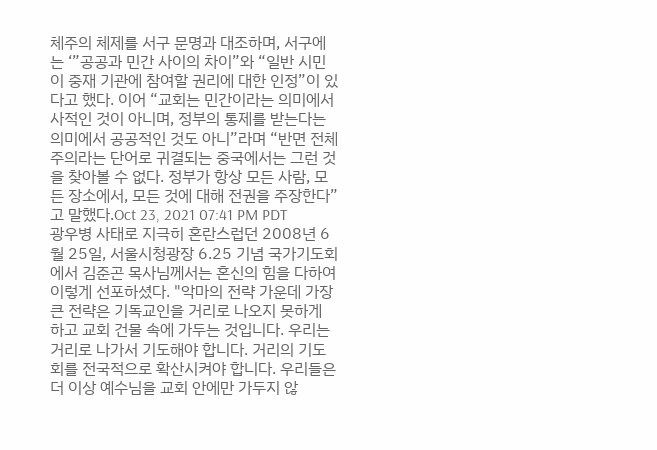체주의 체제를 서구 문명과 대조하며, 서구에는 ‘”공공과 민간 사이의 차이”와 “일반 시민이 중재 기관에 참여할 권리에 대한 인정”이 있다고 했다. 이어 “교회는 민간이라는 의미에서 사적인 것이 아니며, 정부의 통제를 받는다는 의미에서 공공적인 것도 아니”라며 “반면 전체주의라는 단어로 귀결되는 중국에서는 그런 것을 찾아볼 수 없다. 정부가 항상 모든 사람, 모든 장소에서, 모든 것에 대해 전권을 주장한다”고 말했다.Oct 23, 2021 07:41 PM PDT
광우병 사태로 지극히 혼란스럽던 2008년 6월 25일, 서울시청광장 6.25 기념 국가기도회에서 김준곤 목사님께서는 혼신의 힘을 다하여 이렇게 선포하셨다. "악마의 전략 가운데 가장 큰 전략은 기독교인을 거리로 나오지 못하게 하고 교회 건물 속에 가두는 것입니다. 우리는 거리로 나가서 기도해야 합니다. 거리의 기도회를 전국적으로 확산시켜야 합니다. 우리들은 더 이상 예수님을 교회 안에만 가두지 않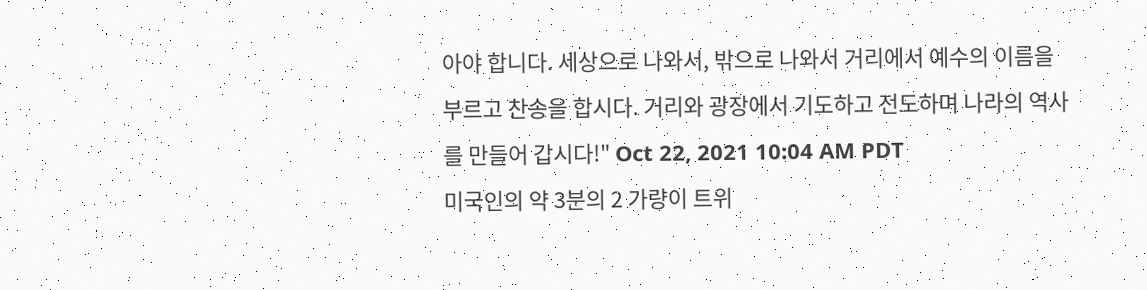아야 합니다. 세상으로 나와서, 밖으로 나와서 거리에서 예수의 이름을 부르고 찬송을 합시다. 거리와 광장에서 기도하고 전도하며 나라의 역사를 만들어 갑시다!" Oct 22, 2021 10:04 AM PDT
미국인의 약 3분의 2 가량이 트위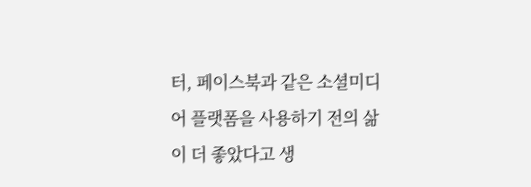터, 페이스북과 같은 소셜미디어 플랫폼을 사용하기 전의 삶이 더 좋았다고 생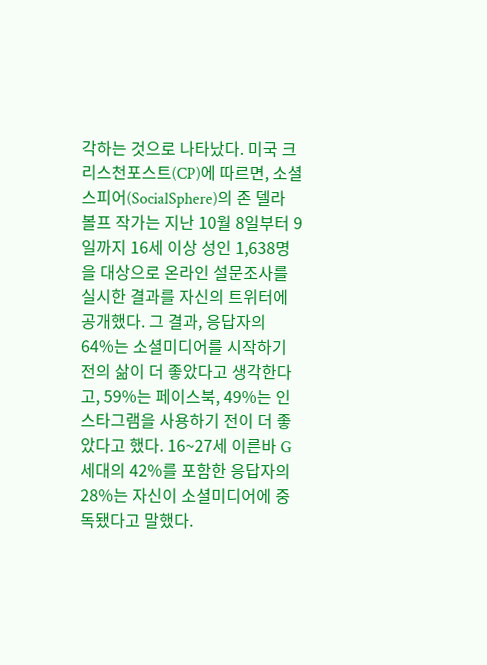각하는 것으로 나타났다. 미국 크리스천포스트(CP)에 따르면, 소셜스피어(SocialSphere)의 존 델라 볼프 작가는 지난 10월 8일부터 9일까지 16세 이상 성인 1,638명을 대상으로 온라인 설문조사를 실시한 결과를 자신의 트위터에 공개했다. 그 결과, 응답자의 64%는 소셜미디어를 시작하기 전의 삶이 더 좋았다고 생각한다고, 59%는 페이스북, 49%는 인스타그램을 사용하기 전이 더 좋았다고 했다. 16~27세 이른바 G세대의 42%를 포함한 응답자의 28%는 자신이 소셜미디어에 중독됐다고 말했다.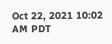Oct 22, 2021 10:02 AM PDT